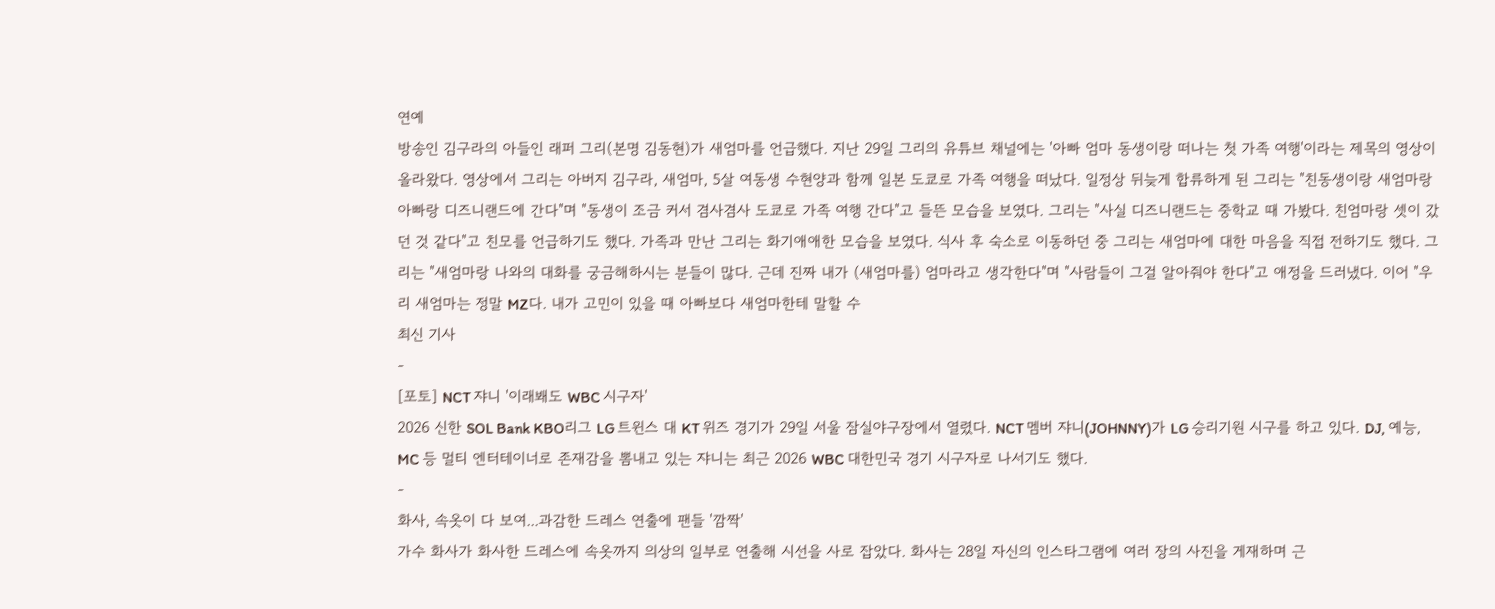연예
방송인 김구라의 아들인 래퍼 그리(본명 김동현)가 새엄마를 언급했다. 지난 29일 그리의 유튜브 채널에는 '아빠 엄마 동생이랑 떠나는 첫 가족 여행'이라는 제목의 영상이 올라왔다. 영상에서 그리는 아버지 김구라, 새엄마, 5살 여동생 수현양과 함께 일본 도쿄로 가족 여행을 떠났다. 일정상 뒤늦게 합류하게 된 그리는 "친동생이랑 새엄마랑 아빠랑 디즈니랜드에 간다"며 "동생이 조금 커서 겸사겸사 도쿄로 가족 여행 간다"고 들뜬 모습을 보였다. 그리는 "사실 디즈니랜드는 중학교 때 가봤다. 친엄마랑 셋이 갔던 것 같다"고 친모를 언급하기도 했다. 가족과 만난 그리는 화기애애한 모습을 보였다. 식사 후 숙소로 이동하던 중 그리는 새엄마에 대한 마음을 직접 전하기도 했다. 그리는 "새엄마랑 나와의 대화를 궁금해하시는 분들이 많다. 근데 진짜 내가 (새엄마를) 엄마라고 생각한다"며 "사람들이 그걸 알아줘야 한다"고 애정을 드러냈다. 이어 "우리 새엄마는 정말 MZ다. 내가 고민이 있을 때 아빠보다 새엄마한테 말할 수
최신 기사
-
[포토] NCT 쟈니 '이래봬도 WBC 시구자'
2026 신한 SOL Bank KBO리그 LG 트윈스 대 KT 위즈 경기가 29일 서울 잠실야구장에서 열렸다. NCT 멤버 쟈니(JOHNNY)가 LG 승리기원 시구를 하고 있다. DJ, 예능, MC 등 멀티 엔터테이너로 존재감을 뽐내고 있는 쟈니는 최근 2026 WBC 대한민국 경기 시구자로 나서기도 했다.
-
화사, 속옷이 다 보여...과감한 드레스 연출에 팬들 '깜짝'
가수 화사가 화사한 드레스에 속옷까지 의상의 일부로 연출해 시선을 사로 잡았다. 화사는 28일 자신의 인스타그램에 여러 장의 사진을 게재하며 근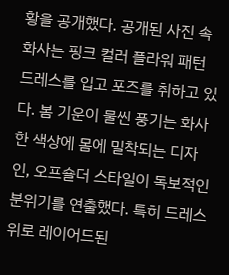황을 공개했다. 공개된 사진 속 화사는 핑크 컬러 플라워 패턴 드레스를 입고 포즈를 취하고 있다. 봄 기운이 물씬 풍기는 화사한 색상에 몸에 밀착되는 디자인, 오프숄더 스타일이 독보적인 분위기를 연출했다. 특히 드레스 위로 레이어드된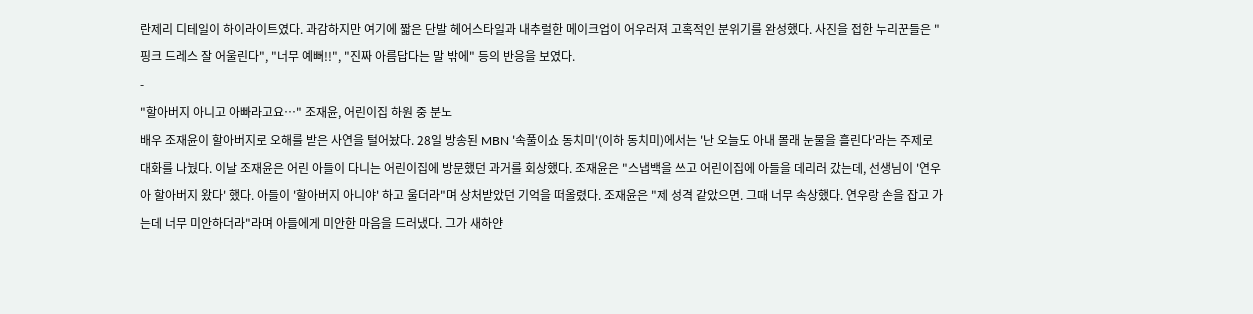란제리 디테일이 하이라이트였다. 과감하지만 여기에 짧은 단발 헤어스타일과 내추럴한 메이크업이 어우러져 고혹적인 분위기를 완성했다. 사진을 접한 누리꾼들은 "핑크 드레스 잘 어울린다", "너무 예뻐!!", "진짜 아름답다는 말 밖에" 등의 반응을 보였다.
-
"할아버지 아니고 아빠라고요…" 조재윤, 어린이집 하원 중 분노
배우 조재윤이 할아버지로 오해를 받은 사연을 털어놨다. 28일 방송된 MBN '속풀이쇼 동치미'(이하 동치미)에서는 '난 오늘도 아내 몰래 눈물을 흘린다'라는 주제로 대화를 나눴다. 이날 조재윤은 어린 아들이 다니는 어린이집에 방문했던 과거를 회상했다. 조재윤은 "스냅백을 쓰고 어린이집에 아들을 데리러 갔는데, 선생님이 '연우아 할아버지 왔다' 했다. 아들이 '할아버지 아니야' 하고 울더라"며 상처받았던 기억을 떠올렸다. 조재윤은 "제 성격 같았으면. 그때 너무 속상했다. 연우랑 손을 잡고 가는데 너무 미안하더라"라며 아들에게 미안한 마음을 드러냈다. 그가 새하얀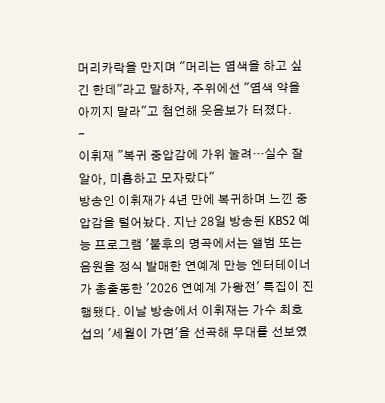머리카락을 만지며 "머리는 염색을 하고 싶긴 한데"라고 말하자, 주위에선 "염색 약을 아끼지 말라"고 첨언해 웃음보가 터졌다.
-
이휘재 "복귀 중압감에 가위 눌려…실수 잘 알아, 미흡하고 모자랐다"
방송인 이휘재가 4년 만에 복귀하며 느낀 중압감을 털어놨다. 지난 28일 방송된 KBS2 예능 프로그램 '불후의 명곡에서는 앨범 또는 음원을 정식 발매한 연예계 만능 엔터테이너가 총출동한 '2026 연예계 가왕전' 특집이 진행됐다. 이날 방송에서 이휘재는 가수 최호섭의 '세월이 가면'을 선곡해 무대를 선보였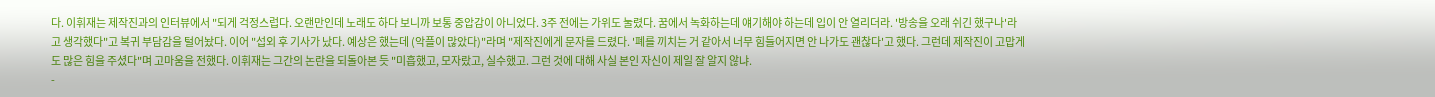다. 이휘재는 제작진과의 인터뷰에서 "되게 걱정스럽다. 오랜만인데 노래도 하다 보니까 보통 중압감이 아니었다. 3주 전에는 가위도 눌렸다. 꿈에서 녹화하는데 얘기해야 하는데 입이 안 열리더라. '방송을 오래 쉬긴 했구나'라고 생각했다"고 복귀 부담감을 털어놨다. 이어 "섭외 후 기사가 났다. 예상은 했는데 (악플이 많았다)"라며 "제작진에게 문자를 드렸다. '폐를 끼치는 거 같아서 너무 힘들어지면 안 나가도 괜찮다'고 했다. 그런데 제작진이 고맙게도 많은 힘을 주셨다"며 고마움을 전했다. 이휘재는 그간의 논란을 되돌아본 듯 "미흡했고, 모자랐고, 실수했고. 그런 것에 대해 사실 본인 자신이 제일 잘 알지 않냐.
-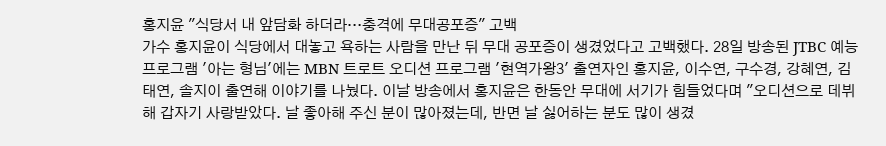홍지윤 "식당서 내 앞담화 하더라…충격에 무대공포증" 고백
가수 홍지윤이 식당에서 대놓고 욕하는 사람을 만난 뒤 무대 공포증이 생겼었다고 고백했다. 28일 방송된 JTBC 예능 프로그램 '아는 형님'에는 MBN 트로트 오디션 프로그램 '현역가왕3' 출연자인 홍지윤, 이수연, 구수경, 강혜연, 김태연, 솔지이 출연해 이야기를 나눴다. 이날 방송에서 홍지윤은 한동안 무대에 서기가 힘들었다며 "오디션으로 데뷔해 갑자기 사랑받았다. 날 좋아해 주신 분이 많아졌는데, 반면 날 싫어하는 분도 많이 생겼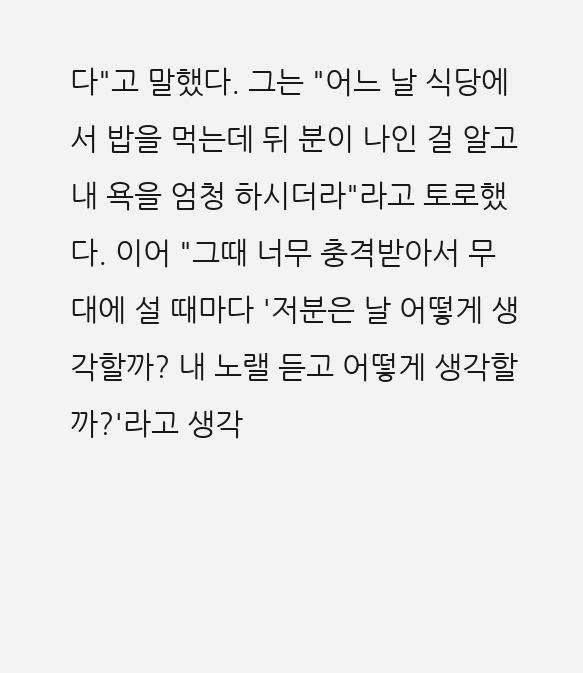다"고 말했다. 그는 "어느 날 식당에서 밥을 먹는데 뒤 분이 나인 걸 알고 내 욕을 엄청 하시더라"라고 토로했다. 이어 "그때 너무 충격받아서 무대에 설 때마다 '저분은 날 어떻게 생각할까? 내 노랠 듣고 어떻게 생각할까?'라고 생각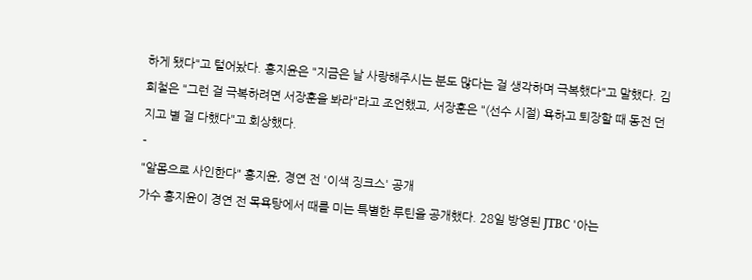하게 됐다"고 털어놨다. 홍지윤은 "지금은 날 사랑해주시는 분도 많다는 걸 생각하며 극복했다"고 말했다. 김희철은 "그런 걸 극복하려면 서장훈을 봐라"라고 조언했고, 서장훈은 "(선수 시절) 욕하고 퇴장할 때 동전 던지고 별 걸 다했다"고 회상했다.
-
"알몸으로 사인한다" 홍지윤, 경연 전 '이색 징크스' 공개
가수 홍지윤이 경연 전 목욕탕에서 때를 미는 특별한 루틴을 공개했다. 28일 방영된 JTBC '아는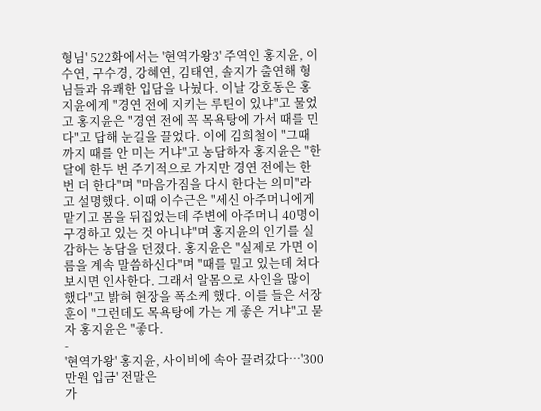형님' 522화에서는 '현역가왕3' 주역인 홍지윤, 이수연, 구수경, 강혜연, 김태연, 솔지가 출연해 형님들과 유쾌한 입담을 나눴다. 이날 강호동은 홍지윤에게 "경연 전에 지키는 루틴이 있냐"고 물었고 홍지윤은 "경연 전에 꼭 목욕탕에 가서 때를 민다"고 답해 눈길을 끌었다. 이에 김희철이 "그때까지 때를 안 미는 거냐"고 농담하자 홍지윤은 "한 달에 한두 번 주기적으로 가지만 경연 전에는 한 번 더 한다"며 "마음가짐을 다시 한다는 의미"라고 설명했다. 이때 이수근은 "세신 아주머니에게 맡기고 몸을 뒤집었는데 주변에 아주머니 40명이 구경하고 있는 것 아니냐"며 홍지윤의 인기를 실감하는 농담을 던졌다. 홍지윤은 "실제로 가면 이름을 계속 말씀하신다"며 "때를 밀고 있는데 쳐다보시면 인사한다. 그래서 알몸으로 사인을 많이 했다"고 밝혀 현장을 폭소케 했다. 이를 들은 서장훈이 "그런데도 목욕탕에 가는 게 좋은 거냐"고 묻자 홍지윤은 "좋다.
-
'현역가왕' 홍지윤, 사이비에 속아 끌려갔다…'300만원 입금' 전말은
가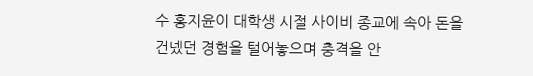수 홍지윤이 대학생 시절 사이비 종교에 속아 돈을 건넸던 경험을 털어놓으며 충격을 안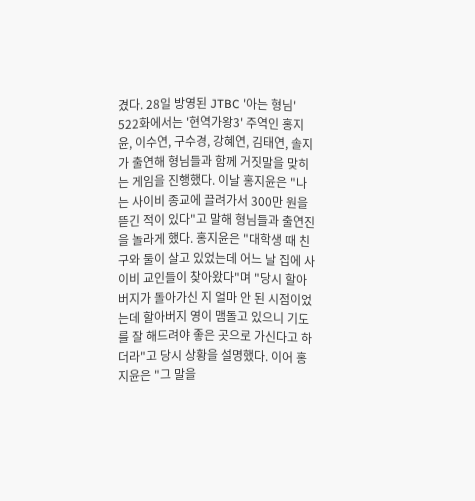겼다. 28일 방영된 JTBC '아는 형님' 522화에서는 '현역가왕3' 주역인 홍지윤, 이수연, 구수경, 강혜연, 김태연, 솔지가 출연해 형님들과 함께 거짓말을 맞히는 게임을 진행했다. 이날 홍지윤은 "나는 사이비 종교에 끌려가서 300만 원을 뜯긴 적이 있다"고 말해 형님들과 출연진을 놀라게 했다. 홍지윤은 "대학생 때 친구와 둘이 살고 있었는데 어느 날 집에 사이비 교인들이 찾아왔다"며 "당시 할아버지가 돌아가신 지 얼마 안 된 시점이었는데 할아버지 영이 맴돌고 있으니 기도를 잘 해드려야 좋은 곳으로 가신다고 하더라"고 당시 상황을 설명했다. 이어 홍지윤은 "그 말을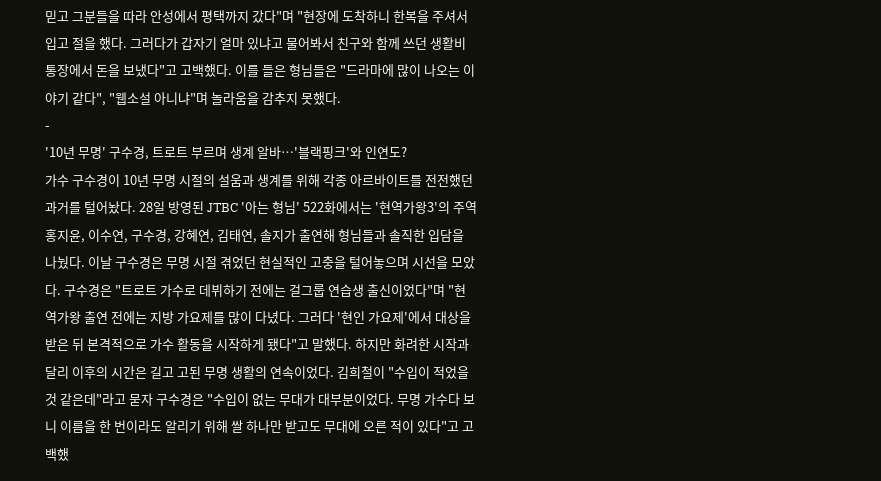믿고 그분들을 따라 안성에서 평택까지 갔다"며 "현장에 도착하니 한복을 주셔서 입고 절을 했다. 그러다가 갑자기 얼마 있냐고 물어봐서 친구와 함께 쓰던 생활비 통장에서 돈을 보냈다"고 고백했다. 이를 들은 형님들은 "드라마에 많이 나오는 이야기 같다", "웹소설 아니냐"며 놀라움을 감추지 못했다.
-
'10년 무명' 구수경, 트로트 부르며 생계 알바…'블랙핑크'와 인연도?
가수 구수경이 10년 무명 시절의 설움과 생계를 위해 각종 아르바이트를 전전했던 과거를 털어놨다. 28일 방영된 JTBC '아는 형님' 522화에서는 '현역가왕3'의 주역 홍지윤, 이수연, 구수경, 강혜연, 김태연, 솔지가 출연해 형님들과 솔직한 입담을 나눴다. 이날 구수경은 무명 시절 겪었던 현실적인 고충을 털어놓으며 시선을 모았다. 구수경은 "트로트 가수로 데뷔하기 전에는 걸그룹 연습생 출신이었다"며 "현역가왕 출연 전에는 지방 가요제를 많이 다녔다. 그러다 '현인 가요제'에서 대상을 받은 뒤 본격적으로 가수 활동을 시작하게 됐다"고 말했다. 하지만 화려한 시작과 달리 이후의 시간은 길고 고된 무명 생활의 연속이었다. 김희철이 "수입이 적었을 것 같은데"라고 묻자 구수경은 "수입이 없는 무대가 대부분이었다. 무명 가수다 보니 이름을 한 번이라도 알리기 위해 쌀 하나만 받고도 무대에 오른 적이 있다"고 고백했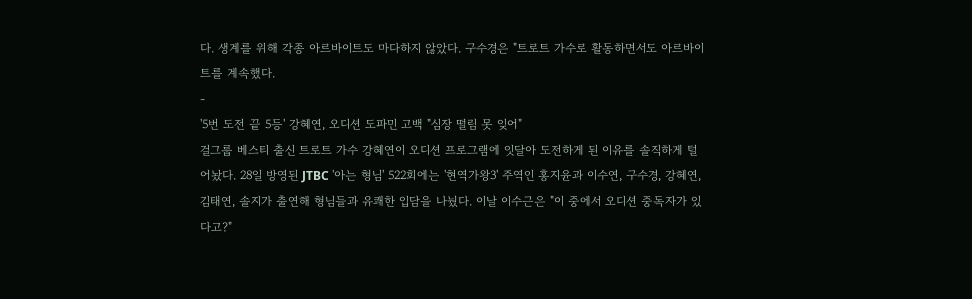다. 생계를 위해 각종 아르바이트도 마다하지 않았다. 구수경은 "트로트 가수로 활동하면서도 아르바이트를 계속했다.
-
'5번 도전 끝 5등' 강혜연, 오디션 도파민 고백 "심장 떨림 못 잊어"
걸그룹 베스티 출신 트로트 가수 강혜연이 오디션 프로그램에 잇달아 도전하게 된 이유를 솔직하게 털어놨다. 28일 방영된 JTBC '아는 형님' 522회에는 '현역가왕3' 주역인 홍지윤과 이수연, 구수경, 강혜연, 김태연, 솔지가 출연해 형님들과 유쾌한 입담을 나눴다. 이날 이수근은 "이 중에서 오디션 중독자가 있다고?"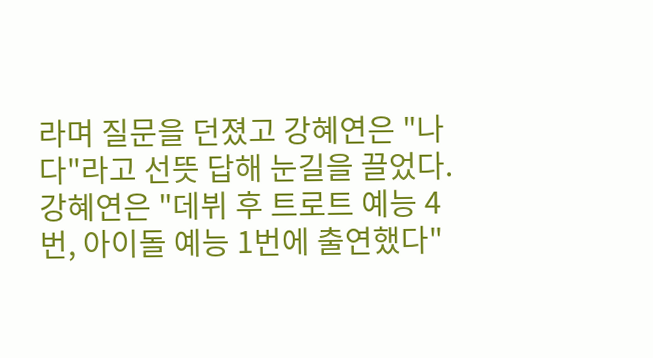라며 질문을 던졌고 강혜연은 "나다"라고 선뜻 답해 눈길을 끌었다. 강혜연은 "데뷔 후 트로트 예능 4번, 아이돌 예능 1번에 출연했다"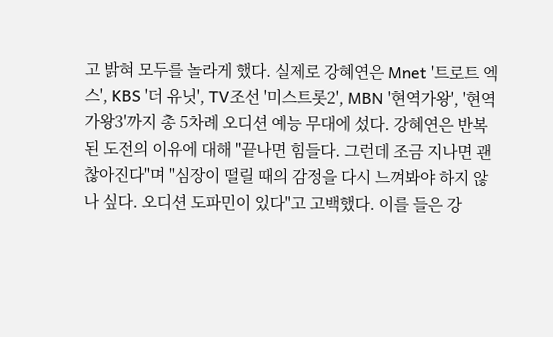고 밝혀 모두를 놀라게 했다. 실제로 강혜연은 Mnet '트로트 엑스', KBS '더 유닛', TV조선 '미스트롯2', MBN '현역가왕', '현역가왕3'까지 총 5차례 오디션 예능 무대에 섰다. 강혜연은 반복된 도전의 이유에 대해 "끝나면 힘들다. 그런데 조금 지나면 괜찮아진다"며 "심장이 떨릴 때의 감정을 다시 느껴봐야 하지 않나 싶다. 오디션 도파민이 있다"고 고백했다. 이를 들은 강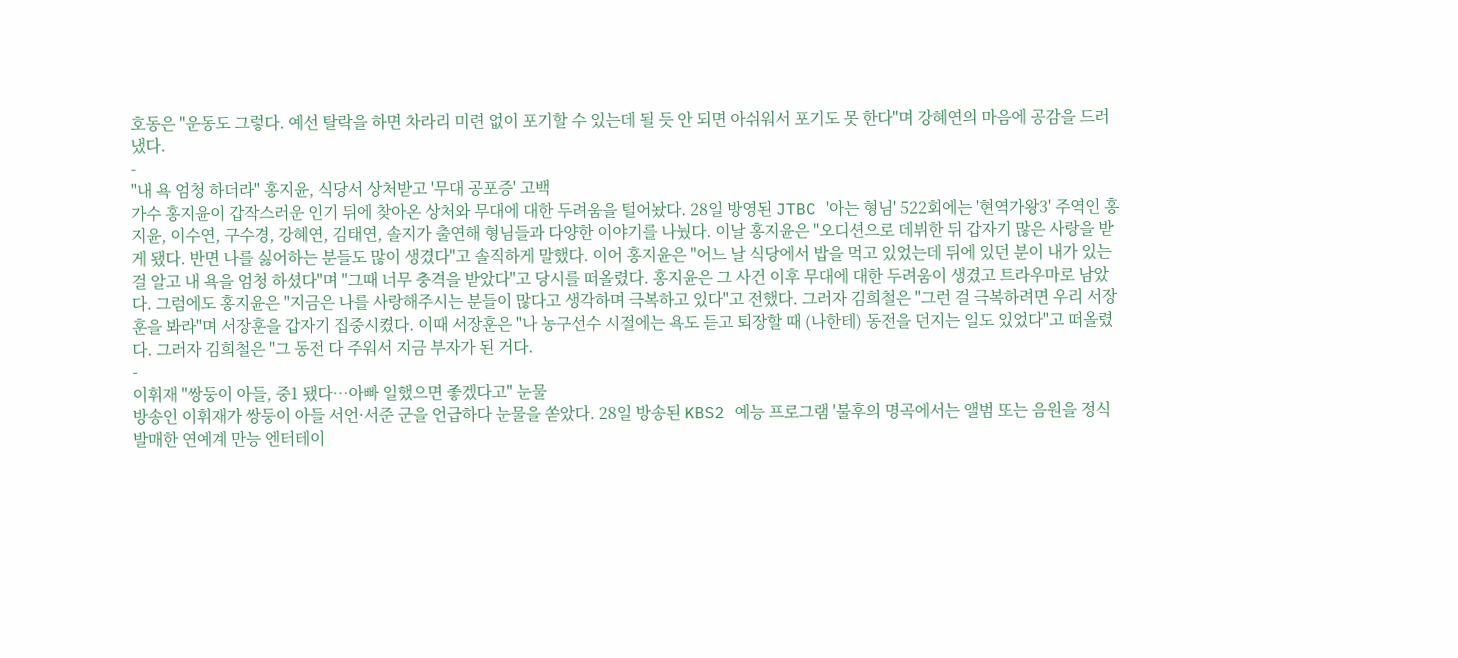호동은 "운동도 그렇다. 예선 탈락을 하면 차라리 미련 없이 포기할 수 있는데 될 듯 안 되면 아쉬워서 포기도 못 한다"며 강혜연의 마음에 공감을 드러냈다.
-
"내 욕 엄청 하더라" 홍지윤, 식당서 상처받고 '무대 공포증' 고백
가수 홍지윤이 갑작스러운 인기 뒤에 찾아온 상처와 무대에 대한 두려움을 털어놨다. 28일 방영된 JTBC '아는 형님' 522회에는 '현역가왕3' 주역인 홍지윤, 이수연, 구수경, 강혜연, 김태연, 솔지가 출연해 형님들과 다양한 이야기를 나눴다. 이날 홍지윤은 "오디션으로 데뷔한 뒤 갑자기 많은 사랑을 받게 됐다. 반면 나를 싫어하는 분들도 많이 생겼다"고 솔직하게 말했다. 이어 홍지윤은 "어느 날 식당에서 밥을 먹고 있었는데 뒤에 있던 분이 내가 있는 걸 알고 내 욕을 엄청 하셨다"며 "그때 너무 충격을 받았다"고 당시를 떠올렸다. 홍지윤은 그 사건 이후 무대에 대한 두려움이 생겼고 트라우마로 남았다. 그럼에도 홍지윤은 "지금은 나를 사랑해주시는 분들이 많다고 생각하며 극복하고 있다"고 전했다. 그러자 김희철은 "그런 걸 극복하려면 우리 서장훈을 봐라"며 서장훈을 갑자기 집중시켰다. 이때 서장훈은 "나 농구선수 시절에는 욕도 듣고 퇴장할 때 (나한테) 동전을 던지는 일도 있었다"고 떠올렸다. 그러자 김희철은 "그 동전 다 주워서 지금 부자가 된 거다.
-
이휘재 "쌍둥이 아들, 중1 됐다…아빠 일했으면 좋겠다고" 눈물
방송인 이휘재가 쌍둥이 아들 서언·서준 군을 언급하다 눈물을 쏟았다. 28일 방송된 KBS2 예능 프로그램 '불후의 명곡에서는 앨범 또는 음원을 정식 발매한 연예계 만능 엔터테이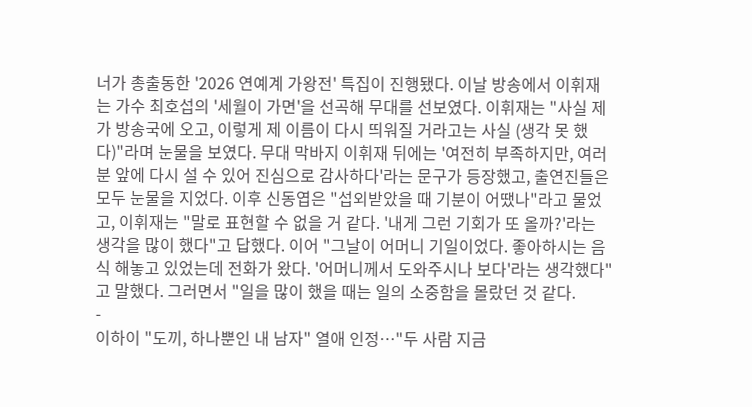너가 총출동한 '2026 연예계 가왕전' 특집이 진행됐다. 이날 방송에서 이휘재는 가수 최호섭의 '세월이 가면'을 선곡해 무대를 선보였다. 이휘재는 "사실 제가 방송국에 오고, 이렇게 제 이름이 다시 띄워질 거라고는 사실 (생각 못 했다)"라며 눈물을 보였다. 무대 막바지 이휘재 뒤에는 '여전히 부족하지만, 여러분 앞에 다시 설 수 있어 진심으로 감사하다'라는 문구가 등장했고, 출연진들은 모두 눈물을 지었다. 이후 신동엽은 "섭외받았을 때 기분이 어땠나"라고 물었고, 이휘재는 "말로 표현할 수 없을 거 같다. '내게 그런 기회가 또 올까?'라는 생각을 많이 했다"고 답했다. 이어 "그날이 어머니 기일이었다. 좋아하시는 음식 해놓고 있었는데 전화가 왔다. '어머니께서 도와주시나 보다'라는 생각했다"고 말했다. 그러면서 "일을 많이 했을 때는 일의 소중함을 몰랐던 것 같다.
-
이하이 "도끼, 하나뿐인 내 남자" 열애 인정…"두 사람 지금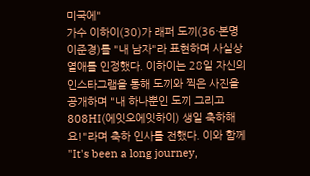미국에"
가수 이하이(30)가 래퍼 도끼(36·본명 이준경)를 "내 남자"라 표현하며 사실상 열애를 인정했다. 이하이는 28일 자신의 인스타그램을 통해 도끼와 찍은 사진을 공개하며 "내 하나뿐인 도끼 그리고 808HI(에잇오에잇하이) 생일 축하해요!"라며 축하 인사를 전했다. 이와 함께 "It's been a long journey,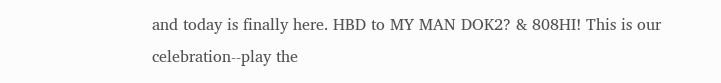and today is finally here. HBD to MY MAN DOK2? & 808HI! This is our celebration--play the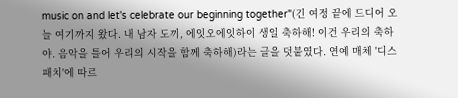music on and let's celebrate our beginning together"(긴 여정 끝에 드디어 오늘 여기까지 왔다. 내 남자 도끼, 에잇오에잇하이 생일 축하해! 이건 우리의 축하야. 음악을 틀어 우리의 시작을 함께 축하해)라는 글을 덧붙였다. 연예 매체 '디스패치'에 따르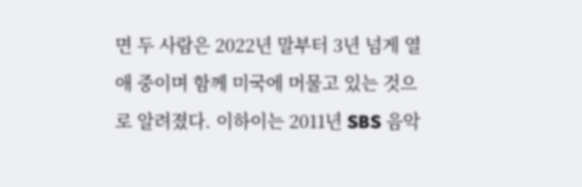면 두 사람은 2022년 말부터 3년 넘게 열애 중이며 함께 미국에 머물고 있는 것으로 알려졌다. 이하이는 2011년 SBS 음악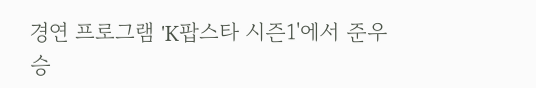경연 프로그램 'K팝스타 시즌1'에서 준우승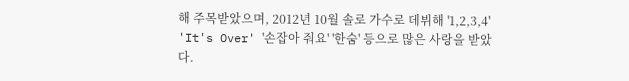해 주목받았으며, 2012년 10월 솔로 가수로 데뷔해 '1,2,3,4' 'It's Over' '손잡아 줘요' '한숨' 등으로 많은 사랑을 받았다.